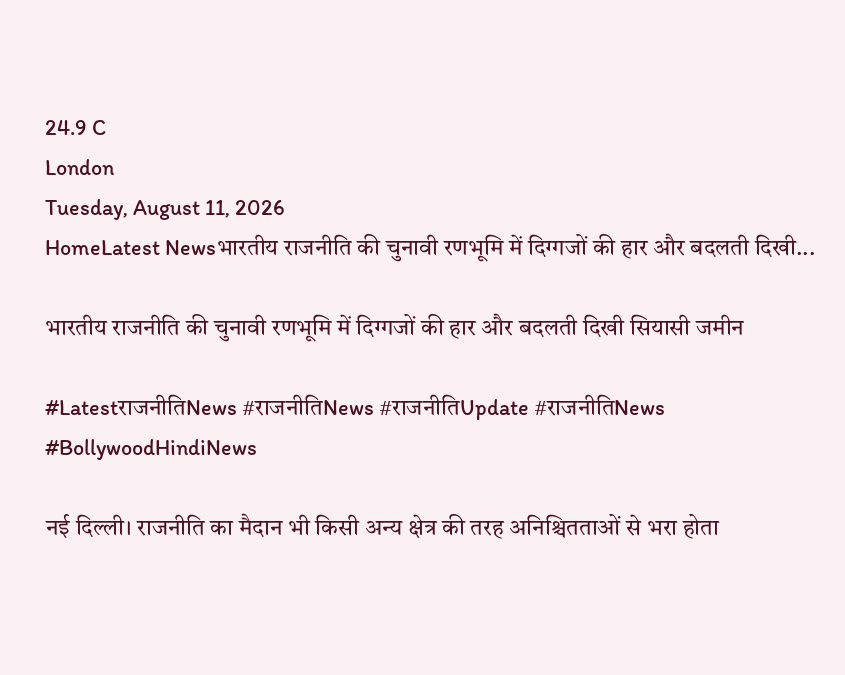24.9 C
London
Tuesday, August 11, 2026
HomeLatest Newsभारतीय राजनीति की चुनावी रणभूमि में दिग्गजों की हार और बदलती दिखी...

भारतीय राजनीति की चुनावी रणभूमि में दिग्गजों की हार और बदलती दिखी सियासी जमीन

#LatestराजनीतिNews #राजनीतिNews #राजनीतिUpdate #राजनीतिNews #BollywoodHindiNews

नई दिल्ली। राजनीति का मैदान भी किसी अन्य क्षेत्र की तरह अनिश्चितताओं से भरा होता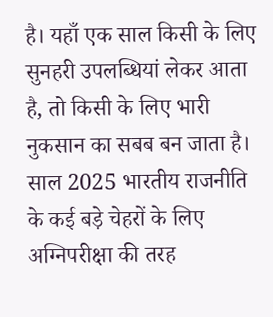है। यहाँ एक साल किसी के लिए सुनहरी उपलब्धियां लेकर आता है, तो किसी के लिए भारी नुकसान का सबब बन जाता है। साल 2025 भारतीय राजनीति के कई बड़े चेहरों के लिए अग्निपरीक्षा की तरह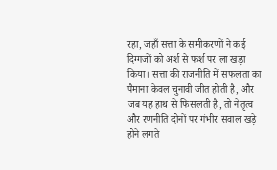रहा, जहाँ सत्ता के समीकरणों ने कई दिग्गजों को अर्श से फर्श पर ला खड़ा किया। सत्ता की राजनीति में सफलता का पैमाना केवल चुनावी जीत होती है, और जब यह हाथ से फिसलती है, तो नेतृत्व और रणनीति दोनों पर गंभीर सवाल खड़े होने लगते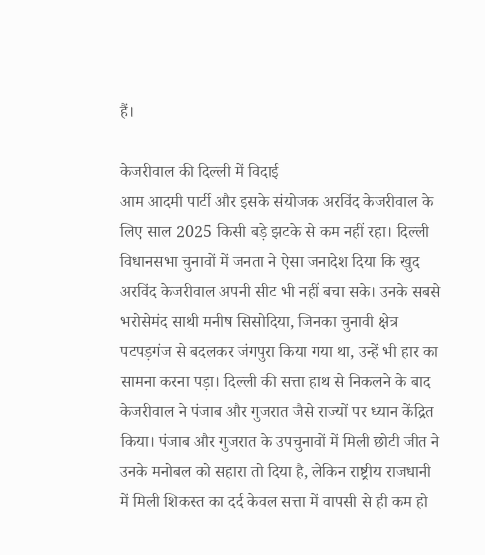हैं।

केजरीवाल की दिल्ली में विदाई
आम आदमी पार्टी और इसके संयोजक अरविंद केजरीवाल के लिए साल 2025 किसी बड़े झटके से कम नहीं रहा। दिल्ली विधानसभा चुनावों में जनता ने ऐसा जनादेश दिया कि खुद अरविंद केजरीवाल अपनी सीट भी नहीं बचा सके। उनके सबसे भरोसेमंद साथी मनीष सिसोदिया, जिनका चुनावी क्षेत्र पटपड़गंज से बदलकर जंगपुरा किया गया था, उन्हें भी हार का सामना करना पड़ा। दिल्ली की सत्ता हाथ से निकलने के बाद केजरीवाल ने पंजाब और गुजरात जैसे राज्यों पर ध्यान केंद्रित किया। पंजाब और गुजरात के उपचुनावों में मिली छोटी जीत ने उनके मनोबल को सहारा तो दिया है, लेकिन राष्ट्रीय राजधानी में मिली शिकस्त का दर्द केवल सत्ता में वापसी से ही कम हो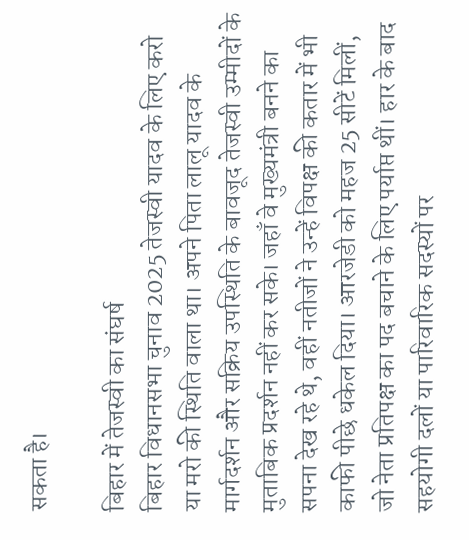सकता है।

बिहार में तेजस्वी का संघर्ष
बिहार विधानसभा चुनाव 2025 तेजस्वी यादव के लिए करो या मरो की स्थिति वाला था। अपने पिता लालू यादव के मार्गदर्शन और सक्रिय उपस्थिति के बावजूद तेजस्वी उम्मीदों के मुताबिक प्रदर्शन नहीं कर सके। जहाँ वे मुख्यमंत्री बनने का सपना देख रहे थे, वहीं नतीजों ने उन्हें विपक्ष की कतार में भी काफी पीछे धकेल दिया। आरजेडी को महज 25 सीटें मिलीं, जो नेता प्रतिपक्ष का पद बचाने के लिए पर्याप्त थीं। हार के बाद सहयोगी दलों या पारिवारिक सदस्यों पर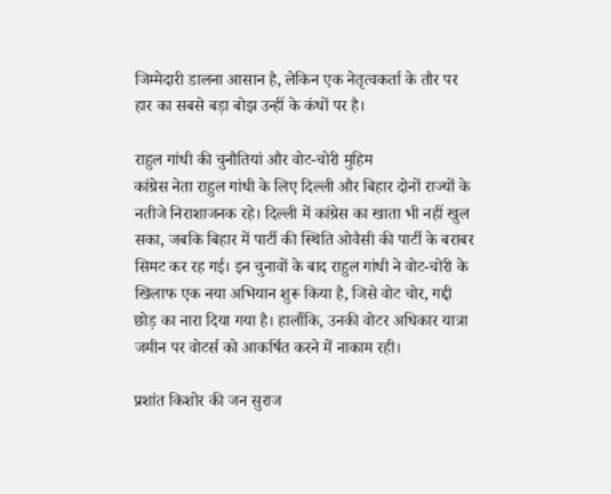जिम्मेदारी डालना आसान है, लेकिन एक नेतृत्वकर्ता के तौर पर हार का सबसे बड़ा बोझ उन्हीं के कंधों पर है।

राहुल गांधी की चुनौतियां और वोट-चोरी मुहिम
कांग्रेस नेता राहुल गांधी के लिए दिल्ली और बिहार दोनों राज्यों के नतीजे निराशाजनक रहे। दिल्ली में कांग्रेस का खाता भी नहीं खुल सका, जबकि बिहार में पार्टी की स्थिति ओवैसी की पार्टी के बराबर सिमट कर रह गई। इन चुनावों के बाद राहुल गांधी ने वोट-चोरी के खिलाफ एक नया अभियान शुरू किया है, जिसे वोट चोर, गद्दी छोड़ का नारा दिया गया है। हालाँकि, उनकी वोटर अधिकार यात्रा जमीन पर वोटर्स को आकर्षित करने में नाकाम रही।

प्रशांत किशोर की जन सुराज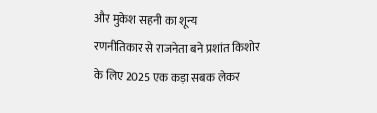और मुकेश सहनी का शून्य
रणनीतिकार से राजनेता बने प्रशांत किशोर के लिए 2025 एक कड़ा सबक लेकर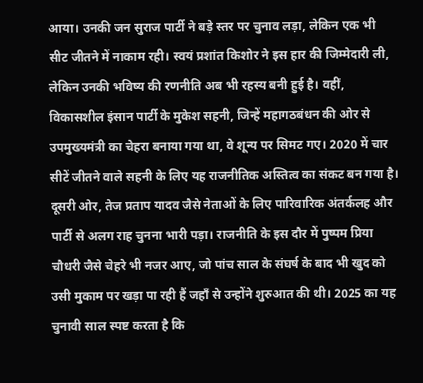आया। उनकी जन सुराज पार्टी ने बड़े स्तर पर चुनाव लड़ा, लेकिन एक भी सीट जीतने में नाकाम रही। स्वयं प्रशांत किशोर ने इस हार की जिम्मेदारी ली, लेकिन उनकी भविष्य की रणनीति अब भी रहस्य बनी हुई है। वहीं, विकासशील इंसान पार्टी के मुकेश सहनी, जिन्हें महागठबंधन की ओर से उपमुख्यमंत्री का चेहरा बनाया गया था, वे शून्य पर सिमट गए। 2020 में चार सीटें जीतने वाले सहनी के लिए यह राजनीतिक अस्तित्व का संकट बन गया है।
दूसरी ओर, तेज प्रताप यादव जैसे नेताओं के लिए पारिवारिक अंतर्कलह और पार्टी से अलग राह चुनना भारी पड़ा। राजनीति के इस दौर में पुष्पम प्रिया चौधरी जैसे चेहरे भी नजर आए, जो पांच साल के संघर्ष के बाद भी खुद को उसी मुकाम पर खड़ा पा रही हैं जहाँ से उन्होंने शुरुआत की थी। 2025 का यह चुनावी साल स्पष्ट करता है कि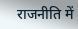राजनीति में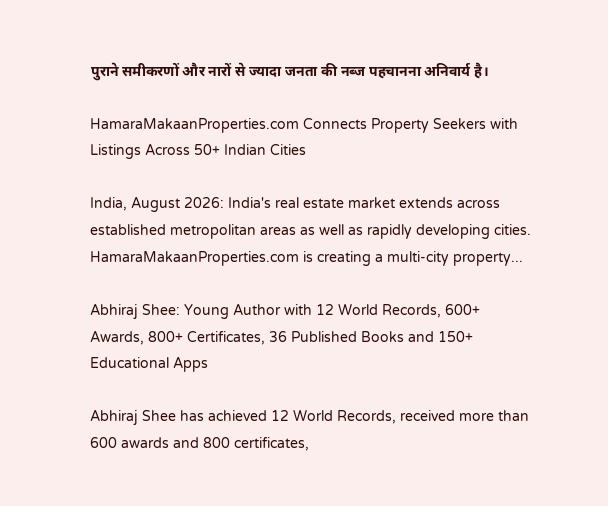पुराने समीकरणों और नारों से ज्यादा जनता की नब्ज पहचानना अनिवार्य है।

HamaraMakaanProperties.com Connects Property Seekers with Listings Across 50+ Indian Cities

India, August 2026: India's real estate market extends across established metropolitan areas as well as rapidly developing cities. HamaraMakaanProperties.com is creating a multi-city property...

Abhiraj Shee: Young Author with 12 World Records, 600+ Awards, 800+ Certificates, 36 Published Books and 150+ Educational Apps

Abhiraj Shee has achieved 12 World Records, received more than 600 awards and 800 certificates,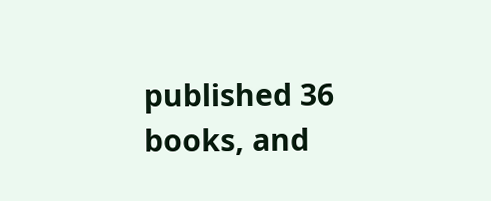published 36 books, and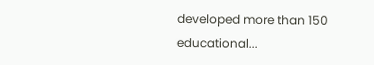developed more than 150 educational...